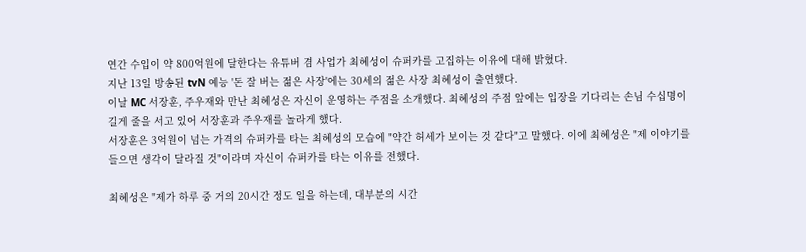연간 수입이 약 800억원에 달한다는 유튜버 겸 사업가 최혜성이 슈퍼카를 고집하는 이유에 대해 밝혔다.
지난 13일 방송된 tvN 예능 '돈 잘 버는 젊은 사장'에는 30세의 젊은 사장 최혜성이 출연했다.
이날 MC 서장훈, 주우재와 만난 최혜성은 자신이 운영하는 주점을 소개했다. 최혜성의 주점 앞에는 입장을 기다리는 손님 수십명이 길게 줄을 서고 있어 서장훈과 주우재를 놀라게 했다.
서장훈은 3억원이 넘는 가격의 슈퍼카를 타는 최혜성의 모습에 "약간 허세가 보이는 것 같다"고 말했다. 이에 최혜성은 "제 이야기를 들으면 생각이 달라질 것"이라며 자신이 슈퍼카를 타는 이유를 전했다.

최혜성은 "제가 하루 중 거의 20시간 정도 일을 하는데, 대부분의 시간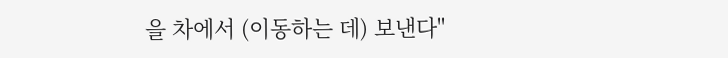을 차에서 (이동하는 데) 보낸다"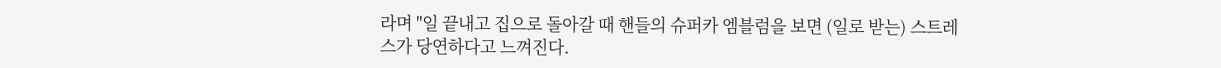라며 "일 끝내고 집으로 돌아갈 때 핸들의 슈퍼카 엠블럼을 보면 (일로 받는) 스트레스가 당연하다고 느껴진다.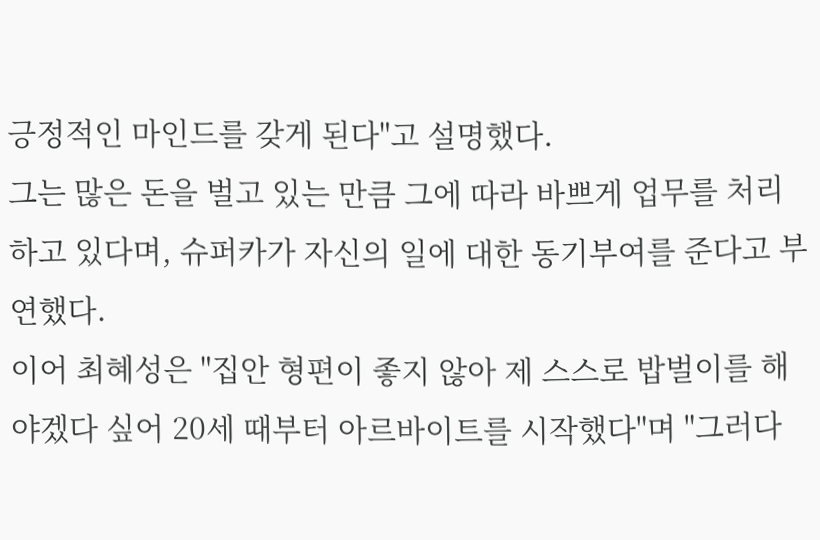긍정적인 마인드를 갖게 된다"고 설명했다.
그는 많은 돈을 벌고 있는 만큼 그에 따라 바쁘게 업무를 처리하고 있다며, 슈퍼카가 자신의 일에 대한 동기부여를 준다고 부연했다.
이어 최혜성은 "집안 형편이 좋지 않아 제 스스로 밥벌이를 해야겠다 싶어 20세 때부터 아르바이트를 시작했다"며 "그러다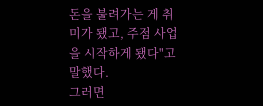돈을 불려가는 게 취미가 됐고, 주점 사업을 시작하게 됐다"고 말했다.
그러면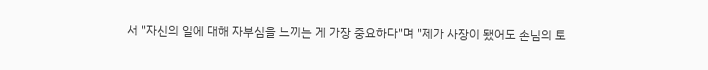서 "자신의 일에 대해 자부심을 느끼는 게 가장 중요하다"며 "제가 사장이 됐어도 손님의 토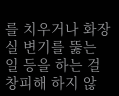를 치우거나 화장실 변기를 뚫는 일 등을 하는 걸 창피해 하지 않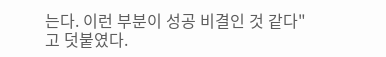는다. 이런 부분이 성공 비결인 것 같다"고 덧붙였다.